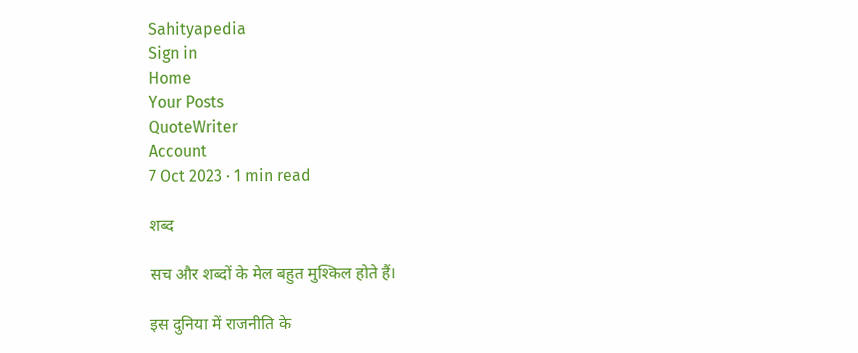Sahityapedia
Sign in
Home
Your Posts
QuoteWriter
Account
7 Oct 2023 · 1 min read

शब्द

सच और शब्दों के मेल बहुत मुश्किल होते हैं।

इस दुनिया में राजनीति के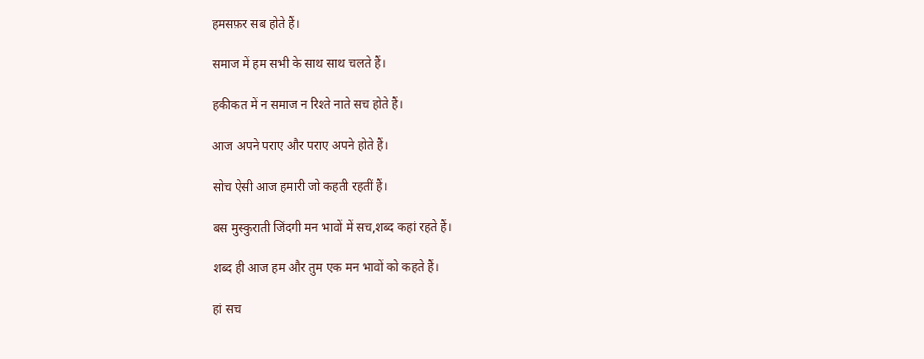हमसफ़र सब होते हैं।

समाज में हम सभी के साथ साथ चलते हैं।

हकीकत में न समाज न रिश्ते नाते सच होते हैं।

आज अपने पराए और पराए अपने होते हैं।

सोच ऐसी आज हमारी जो कहती रहतीं हैं।

बस मुस्कुराती जिंदगी मन भावों में सच,शब्द कहां रहते हैं।

शब्द ही आज हम और तुम एक मन भावों को कहते हैं।

हां सच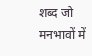शब्द जो मनभावों में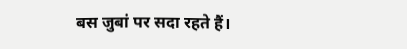बस जुबां पर सदा रहते हैं।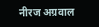नीरज अग्रवाल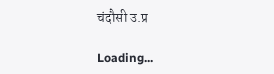चंदौसी उ.प्र

Loading...